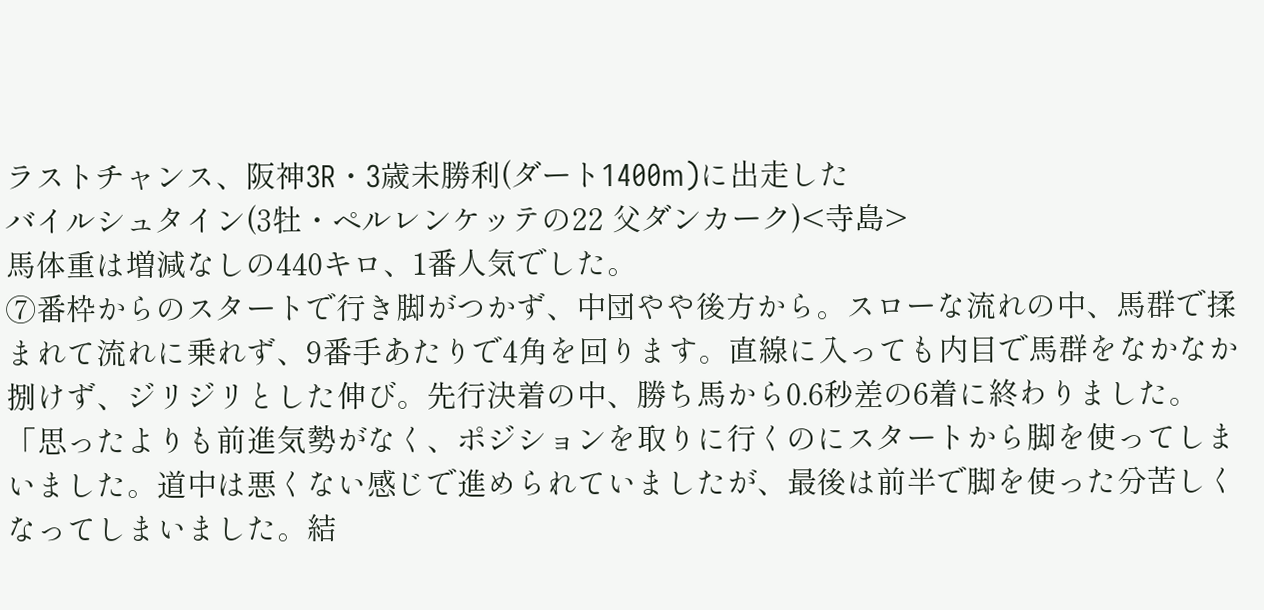ラストチャンス、阪神3R・3歳未勝利(ダート1400m)に出走した
バイルシュタイン(3牡・ペルレンケッテの22 父ダンカーク)<寺島>
馬体重は増減なしの440キロ、1番人気でした。
⑦番枠からのスタートで行き脚がつかず、中団やや後方から。スローな流れの中、馬群で揉まれて流れに乗れず、9番手あたりで4角を回ります。直線に入っても内目で馬群をなかなか捌けず、ジリジリとした伸び。先行決着の中、勝ち馬から0.6秒差の6着に終わりました。
「思ったよりも前進気勢がなく、ポジションを取りに行くのにスタートから脚を使ってしまいました。道中は悪くない感じで進められていましたが、最後は前半で脚を使った分苦しくなってしまいました。結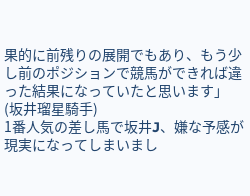果的に前残りの展開でもあり、もう少し前のポジションで競馬ができれば違った結果になっていたと思います」(坂井瑠星騎手)
1番人気の差し馬で坂井J、嫌な予感が現実になってしまいまし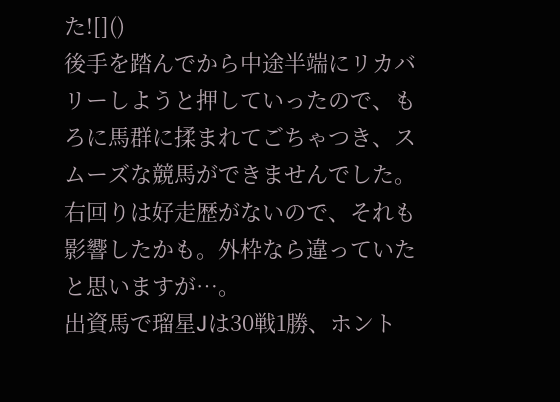た![]()
後手を踏んでから中途半端にリカバリーしようと押していったので、もろに馬群に揉まれてごちゃつき、スムーズな競馬ができませんでした。右回りは好走歴がないので、それも影響したかも。外枠なら違っていたと思いますが…。
出資馬で瑠星Jは30戦1勝、ホント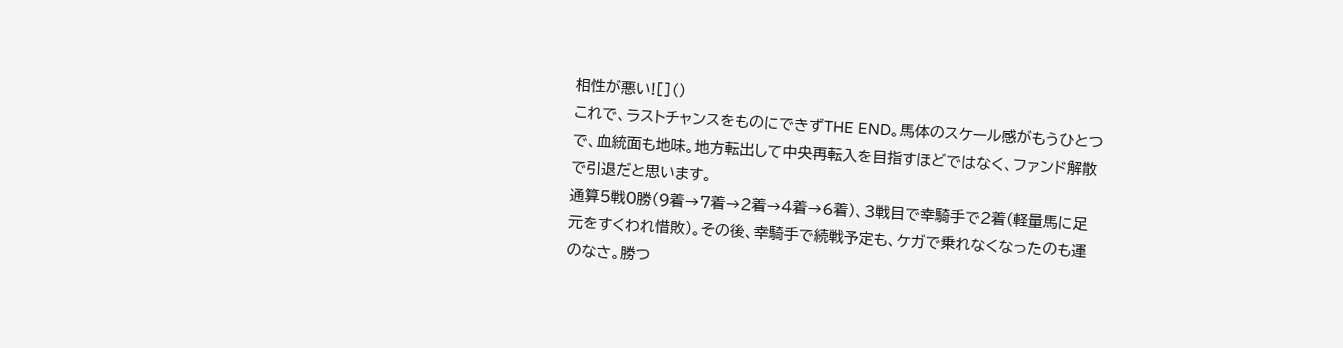相性が悪い![]()
これで、ラストチャンスをものにできずTHE END。馬体のスケール感がもうひとつで、血統面も地味。地方転出して中央再転入を目指すほどではなく、ファンド解散で引退だと思います。
通算5戦0勝(9着→7着→2着→4着→6着)、3戦目で幸騎手で2着(軽量馬に足元をすくわれ惜敗)。その後、幸騎手で続戦予定も、ケガで乗れなくなったのも運のなさ。勝つ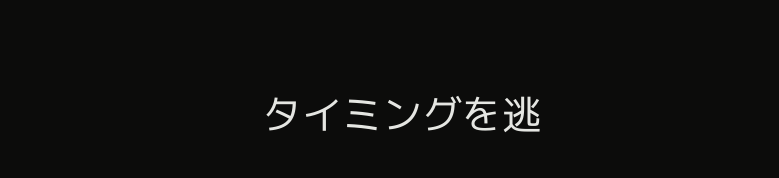タイミングを逃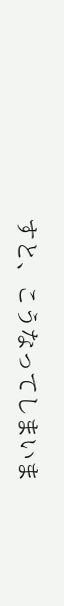すと、こうなってしまいま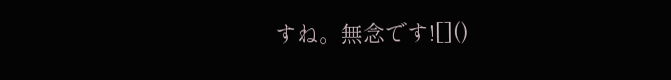すね。無念です![]()